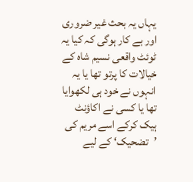یہاں یہ بحث غیر ضروری اور بے کار ہوگی کہ کیا یہ ٹوئٹ واقعی نسیم شاہ کے خیالات کا پرتو تھا یا یہ انہوں نے خود ہی لکھوایا تھا یا کسی نے اکاؤنٹ ہیک کرکے اسے مریم کی ’تضحیک‘ کے لیے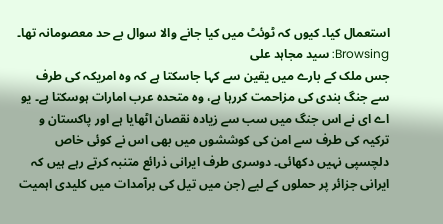استعمال کیا۔ کیوں کہ ٹوئٹ میں کیا جانے والا سوال بے حد معصومانہ تھا۔
Browsing: سید مجاہد علی
جس ملک کے بارے میں یقین سے کہا جاسکتا ہے کہ وہ امریکہ کی طرف سے جنگ بندی کی مزاحمت کررہا ہے، وہ متحدہ عرب امارات ہوسکتا ہے۔ یو اے ای نے اس جنگ میں سب سے زیادہ نقصان اٹھایا ہے اور پاکستان و ترکیہ کی طرف سے امن کی کوششوں میں بھی اس نے کوئی خاص دلچسپی نہیں دکھائی۔ دوسری طرف ایرانی ذرائع متنبہ کرتے رہے ہیں کہ ایرانی جزائر پر حملوں کے لیے (جن میں تیل کی برآمدات میں کلیدی اہمیت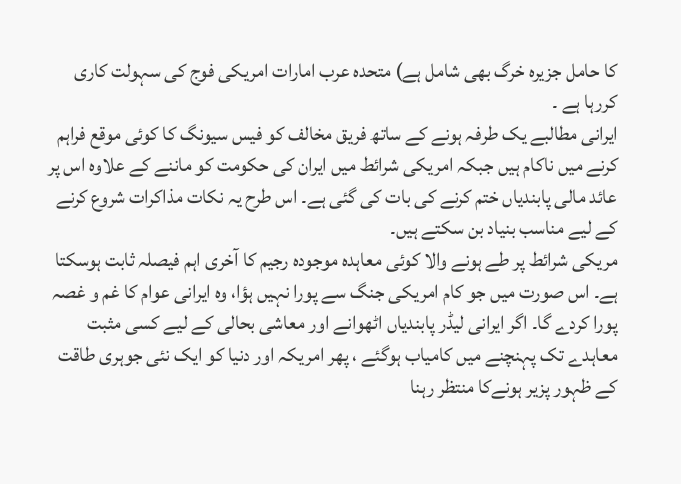کا حامل جزیرہ خرگ بھی شامل ہے) متحدہ عرب امارات امریکی فوج کی سہولت کاری کررہا ہے ۔
ایرانی مطالبے یک طرفہ ہونے کے ساتھ فریق مخالف کو فیس سیونگ کا کوئی موقع فراہم کرنے میں ناکام ہیں جبکہ امریکی شرائط میں ایران کی حکومت کو ماننے کے علاوہ اس پر عائد مالی پابندیاں ختم کرنے کی بات کی گئی ہے۔ اس طرح یہ نکات مذاکرات شروع کرنے کے لیے مناسب بنیاد بن سکتے ہیں۔
مریکی شرائط پر طے ہونے والا کوئی معاہدہ موجودہ رجیم کا آخری اہم فیصلہ ثابت ہوسکتا ہے۔ اس صورت میں جو کام امریکی جنگ سے پورا نہیں ہؤا، وہ ایرانی عوام کا غم و غصہ پورا کردے گا۔ اگر ایرانی لیڈر پابندیاں اٹھوانے اور معاشی بحالی کے لیے کسی مثبت معاہدے تک پہنچنے میں کامیاب ہوگئے ، پھر امریکہ اور دنیا کو ایک نئی جوہری طاقت کے ظہور پزیر ہونےکا منتظر رہنا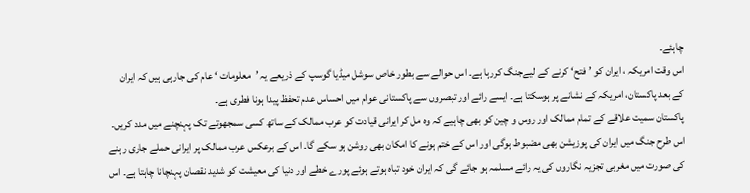چاہئے۔
اس وقت امریکہ ، ایران کو ’فتح‘ کرنے کے لیےجنگ کررہا ہے۔ اس حوالے سے بطور خاص سوشل میڈیا گوسپ کے ذریعے یہ ’معلومات ‘ عام کی جارہی ہیں کہ ایران کے بعد پاکستان، امریکہ کے نشانے پر ہوسکتا ہے۔ ایسے رائے اور تبصروں سے پاکستانی عوام میں احساس عدم تحفظ پیدا ہونا فطری ہے۔
پاکستان سمیت علاقے کے تمام ممالک اور روس و چین کو بھی چاہیے کہ وہ مل کر ایرانی قیادت کو عرب ممالک کے ساتھ کسی سمجھوتے تک پہنچنے میں مدد کریں۔ اس طرح جنگ میں ایران کی پوزیشن بھی مضبوط ہوگی اور اس کے ختم ہونے کا امکان بھی روشن ہو سکے گا۔ اس کے برعکس عرب ممالک پر ایرانی حملے جاری رہنے کی صورت میں مغربی تجزیہ نگاروں کی یہ رائے مسلمہ ہو جائے گی کہ ایران خود تباہ ہوتے ہوئے پورے خطے اور دنیا کی معیشت کو شدید نقصان پہنچانا چاہتا ہے۔ اس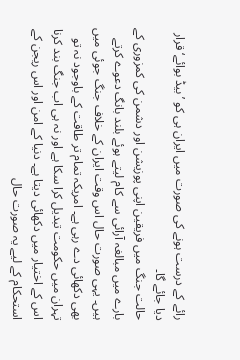رائے کے درست ہونے کی صورت میں ایران ہی کو ’بیڈ بوائے‘ قرار دیا جائے گا۔
حالت جنگ میں فریقین اپنی پوزیشن اور دشمن کی کمزوری کے بارے میں مبالغہ آرائی سے کام لیتے ہوئے بلند بانگ دعوے کرتے ہیں۔ یہی صورت حال اس وقت ایران کے خلاف جنگ جوئی میں بھی دکھائی دے رہی ہے۔ امریکہ تمام تر طاقت کے باوجود نہ تو تہران میں حکومت تبدیل کرا سکا ہے اور نہ ہی اب جنگ بند کرنا اس کے اختیار میں دکھائی دیتا ہے۔ دنیا کے امن اور اس ریجن کے استحکام کے لیے یہ صورت حال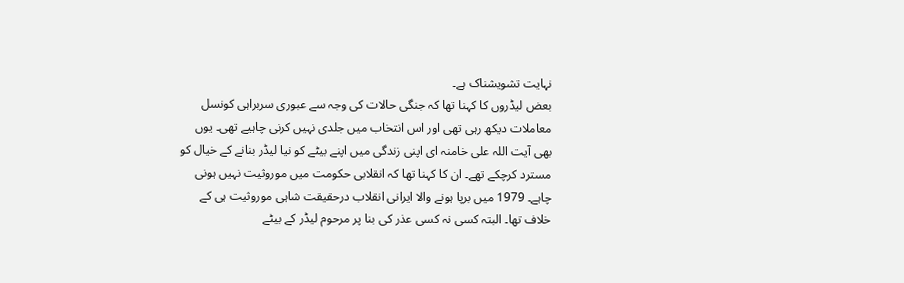نہایت تشویشناک ہے۔
بعض لیڈروں کا کہنا تھا کہ جنگی حالات کی وجہ سے عبوری سربراہی کونسل معاملات دیکھ رہی تھی اور اس انتخاب میں جلدی نہیں کرنی چاہیے تھی۔ یوں بھی آیت اللہ علی خامنہ ای اپنی زندگی میں اپنے بیٹے کو نیا لیڈر بنانے کے خیال کو مسترد کرچکے تھے۔ ان کا کہنا تھا کہ انقلابی حکومت میں موروثیت نہیں ہونی چاہے۔ 1979 میں برپا ہونے والا ایرانی انقلاب درحقیقت شاہی موروثیت ہی کے خلاف تھا۔ البتہ کسی نہ کسی عذر کی بنا پر مرحوم لیڈر کے بیٹے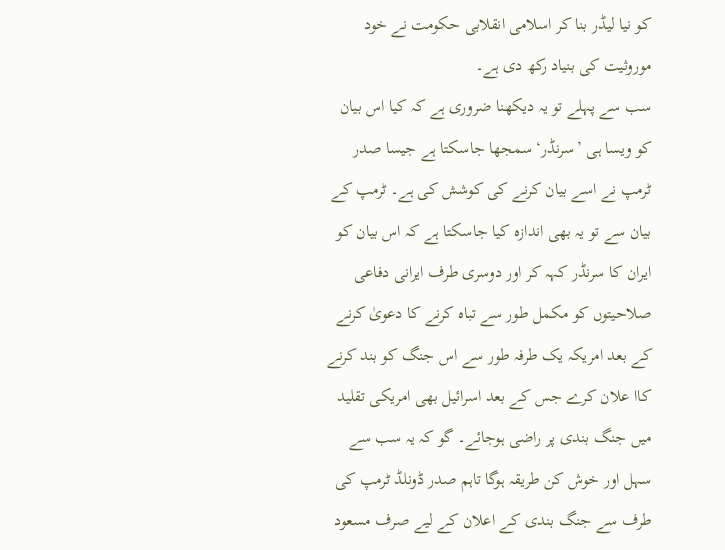کو نیا لیڈر بنا کر اسلامی انقلابی حکومت نے خود موروثیت کی بنیاد رکھ دی ہے۔
سب سے پہلے تو یہ دیکھنا ضروری ہے کہ کیا اس بیان کو ویسا ہی ’سرنڈر‘ سمجھا جاسکتا ہے جیسا صدر ٹرمپ نے اسے بیان کرنے کی کوشش کی ہے۔ ٹرمپ کے بیان سے تو یہ بھی اندازہ کیا جاسکتا ہے کہ اس بیان کو ایران کا سرنڈر کہہ کر اور دوسری طرف ایرانی دفاعی صلاحیتوں کو مکمل طور سے تباہ کرنے کا دعویٰ کرنے کے بعد امریکہ یک طرفہ طور سے اس جنگ کو بند کرنے کاا علان کرے جس کے بعد اسرائیل بھی امریکی تقلید میں جنگ بندی پر راضی ہوجائے۔ گو کہ یہ سب سے سہل اور خوش کن طریقہ ہوگا تاہم صدر ڈونلڈ ٹرمپ کی طرف سے جنگ بندی کے اعلان کے لیے صرف مسعود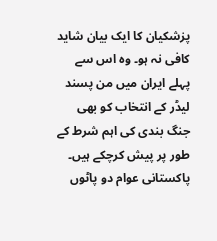پزشکیان کا ایک بیان شاید کافی نہ ہو۔ وہ اس سے پہلے ایران میں من پسند لیڈر کے انتخاب کو بھی جنگ بندی کی اہم شرط کے طور پر پیش کرچکے ہیں۔
پاکستانی عوام دو پاٹوں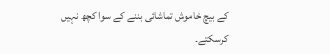کے بیچ خاموش تماشائی بننے کے سوا کچھ نہیں کرسکتے۔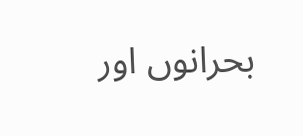بحرانوں اور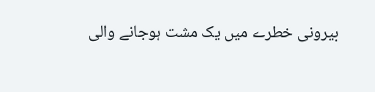بیرونی خطرے میں یک مشت ہوجانے والی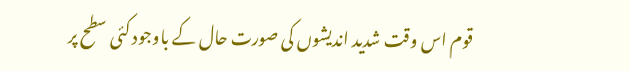قوم اس وقت شدید اندیشوں کی صورت حال کے باوجود کئی سطح پر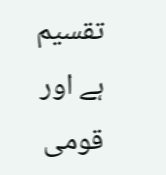تقسیم ہے اور قومی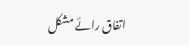اتفاق رائے مشکل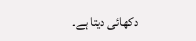دکھائی دیتا ہے۔